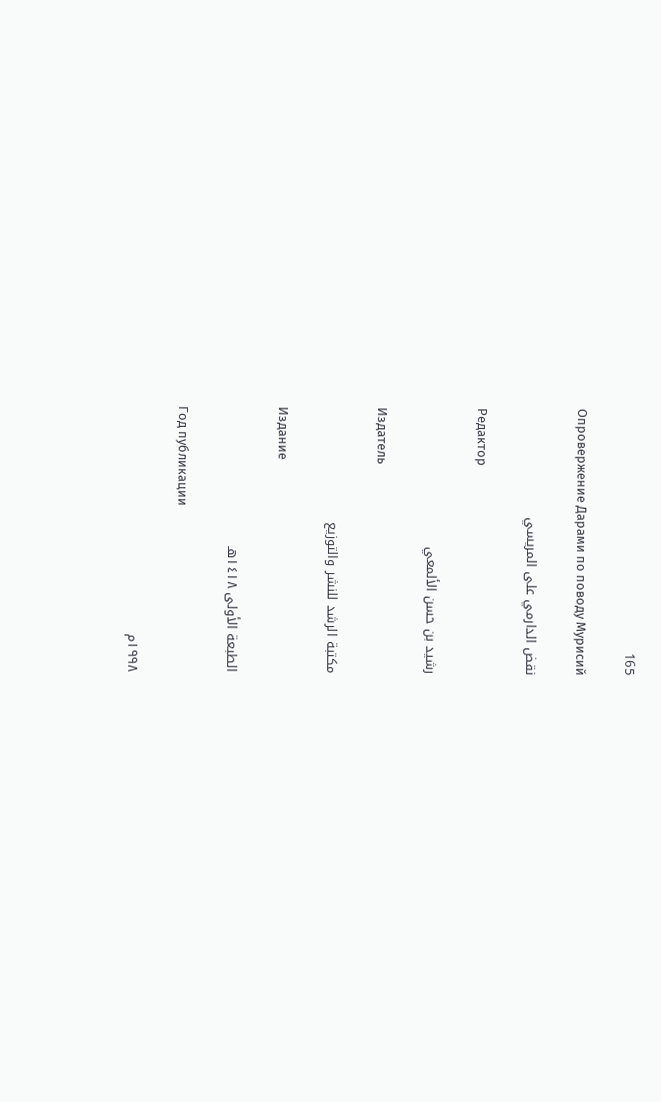165

Опровержение Дарами по поводу Мурисий

نقض الدارمي على المريسي

Редактор

رشيد بن حسن الألمعي

Издатель

مكتبة الرشد للنشر والتوزيع

Издание

الطبعة الأولى ١٤١٨هـ

Год публикации

١٩٩٨م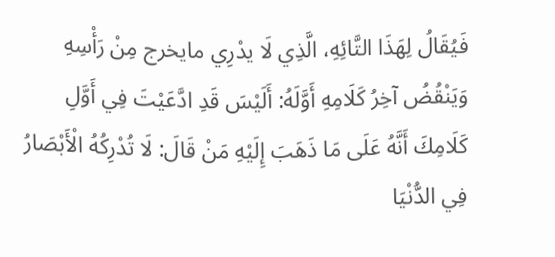فَيُقَالُ لِهَذَا التَّائِهِ، الَّذِي لَا يدْرِي مايخرج مِنْ رَأْسِهِ وَيَنْقُضُ آخِرُ كَلَامِهِ أَوَّلَهُ: أَلَيْسَ قَدِ ادَّعَيْتَ فِي أَوَّلِ كَلَامِكَ أَنَّهُ عَلَى مَا ذَهَبَ إِلَيْهِ مَنْ قَالَ: لَا تُدْرِكُهُ الْأَبْصَارُ فِي الدُّنْيَا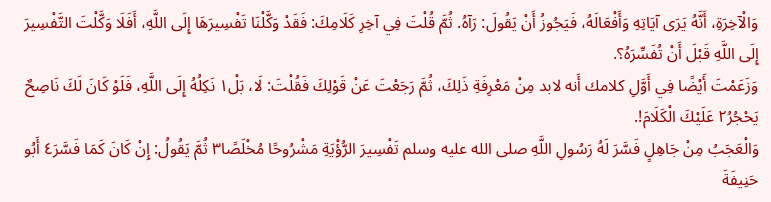وَالْآخِرَةِ، أَنَّهُ يَرَى آيَاتِهِ وَأَفْعَالَهُ، فَيَجُوزُ أَنْ يَقُولَ: رَآهُ. ثُمَّ قُلْتَ فِي آخِرِ كَلَامِكَ: فَقَدْ وَكَّلْنَا تَفْسِيرَهَا إِلَى اللَّهِ، أَفَلَا وَكَّلْتَ التَّفْسِيرَ إِلَى اللَّهِ قَبْلَ أَنْ تُفَسِّرَهُ؟.
وَزَعَمْتَ أَيْضًا فِي أَوَّلِ كلامك أَنه لابد مِنْ مَعْرِفَةِ ذَلِكَ، ثُمَّ رَجَعْتَ عَنْ قَوْلِكَ فَقُلْتَ: لَا، بَلْ١ نَكِلُهُ إِلَى اللَّهِ، فَلَوْ كَانَ لَكَ نَاصِحٌ يَحْجُرُ٢ عَلَيْكَ الْكَلَامَ!.
وَالْعَجَبُ مِنْ جَاهِلٍ فَسَّرَ لَهُ رَسُولِ اللَّهِ صلى الله عليه وسلم تَفْسِيرَ الرُّؤْيَةِ مَشْرُوحًا مُخْلَصًا٣ ثُمَّ يَقُولُ: إِنْ كَانَ كَمَا فَسَّرَ٤ أَبُو حَنِيفَةَ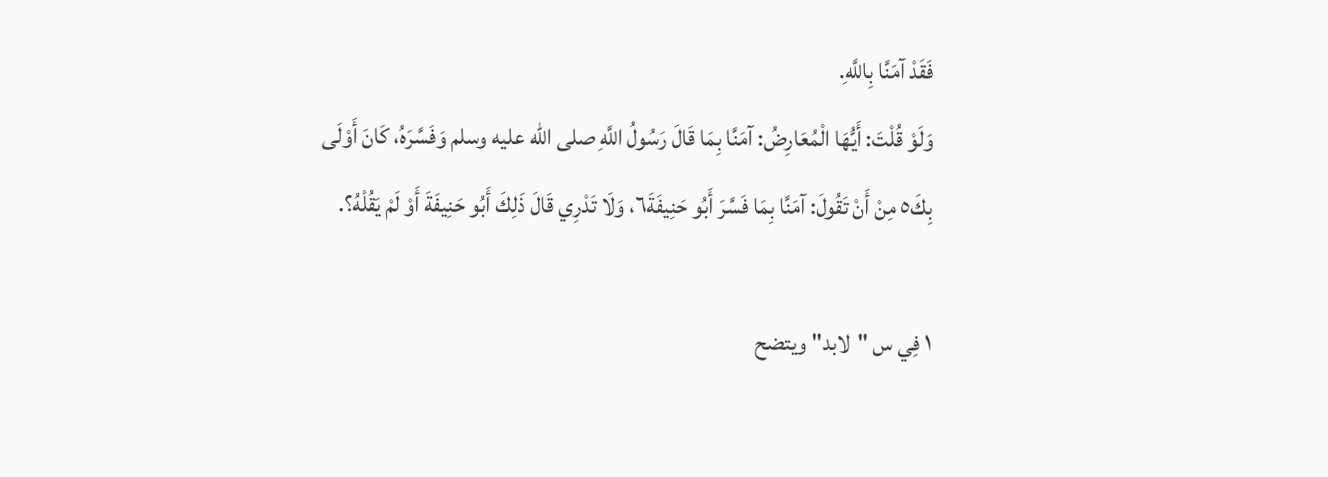فَقَدْ آمَنَّا بِاللَّهِ.
وَلَوْ قُلْتَ: أَيُّهَا الْمُعَارِضُ: آمَنَّا بِمَا قَالَ رَسُولُ اللَّهِ صلى الله عليه وسلم وَفَسَّرَهُ، كَانَ أَوْلَى بِكَ٥ مِنْ أَنْ تَقُولَ: آمَنَّا بِمَا فَسَّرَ أَبُو حَنِيفَةَ٦، وَلَا تَدْرِي قَالَ ذَلِكَ أَبُو حَنِيفَةَ أَوْ لَمْ يَقُلْهُ؟.

١ فِي س "لابد" ويتضح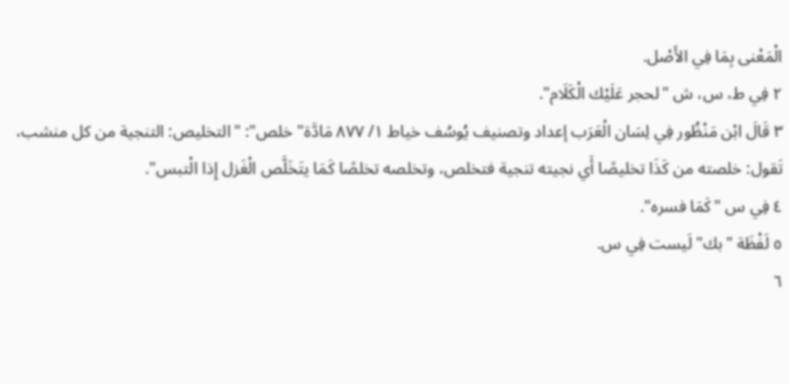الْمَعْنى بِمَا فِي الأَصْل.
٢ فِي ط، س، ش "لحجر عَلَيْك الْكَلَام".
٣ قَالَ ابْن مَنْظُور فِي لِسَان الْعَرَب إعداد وتصنيف يُوسُف خياط ١/ ٨٧٧ مَادَّة" خلص": "التخليص: التنجية من كل منشب، تَقول: خلصته من كَذَا تخليصًا أَي نجيته تنجية فتخلص، وتخلصه تخلصًا كَمَا يتَخَلَّص الْغَزل إِذا الْتبس".
٤ فِي س "كَمَا فسره".
٥ لَفْظَة "بك" لَيست فِي س.
٦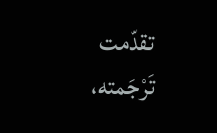تقدّمت تَرْجَمته،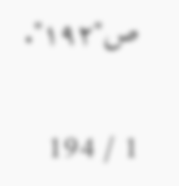ص"١٩٢".

1 / 194